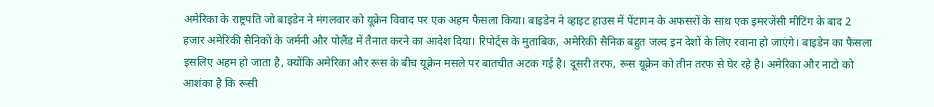अमेरिका के राष्ट्रपति जो बाइडेन ने मंगलवार को यूक्रेन विवाद पर एक अहम फैसला किया। बाइडेन ने व्हाइट हाउस में पेंटागन के अफसरों के साथ एक इमरजेंसी मीटिंग के बाद 2 हजार अमेरिकी सैनिकों के जर्मनी और पोलैंड में तैनात करने का आदेश दिया। रिपोर्ट्स के मुताबिक, अमेरिकी सैनिक बहुत जल्द इन देशों के लिए रवाना हो जाएंगे। बाइडेन का फैसला इसलिए अहम हो जाता है, क्योंकि अमेरिका और रूस के बीच यूक्रेन मसले पर बातचीत अटक गई है। दूसरी तरफ, रूस यूक्रेन को तीन तरफ से घेर रहे है। अमेरिका और नाटो को आशंका है कि रूसी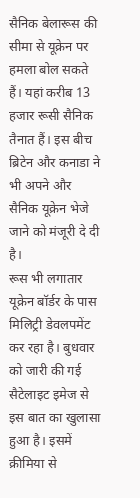सैनिक बेलारूस की सीमा से यूक्रेन पर हमला बोल सकते हैं। यहां करीब 13 हजार रूसी सैनिक तैनात हैं। इस बीच ब्रिटेन और कनाडा ने भी अपने और सैनिक यूक्रेन भेजे जाने को मंजूरी दे दी है।
रूस भी लगातार यूक्रेन बॉर्डर के पास मिलिट्री डेवलपमेंट कर रहा है। बुधवार को जारी की गई सैटेलाइट इमेज से इस बात का खुलासा हुआ है। इसमें क्रीमिया से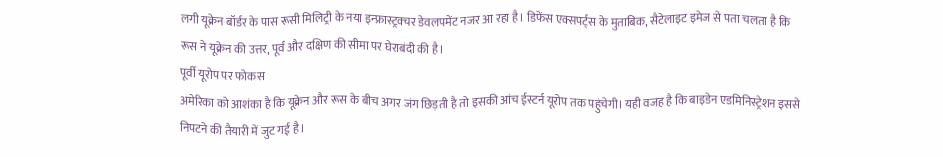लगी यूक्रेन बॉर्डर के पास रूसी मिलिट्री के नया इन्फ्रास्ट्रक्चर डेवलपमेंट नजर आ रहा है। डिफेंस एक्सपर्ट्स के मुताबिक, सैटेलाइट इमेज से पता चलता है कि रूस ने यूक्रेन की उत्तर, पूर्व और दक्षिण की सीमा पर घेराबंदी की है।
पूर्वी यूरोप पर फोकस
अमेरिका को आशंका है कि यूक्रेन और रूस के बीच अगर जंग छिड़ती है तो इसकी आंच ईस्टर्न यूरोप तक पहुंचेगी। यही वजह है कि बाइडेन एडमिनिस्ट्रेशन इससे निपटने की तैयारी में जुट गई है।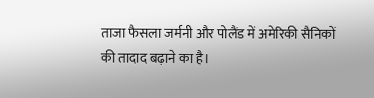ताजा फैसला जर्मनी और पोलैंड में अमेरिकी सैनिकों की तादाद बढ़ाने का है।